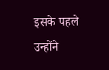इसके पहले उन्होंने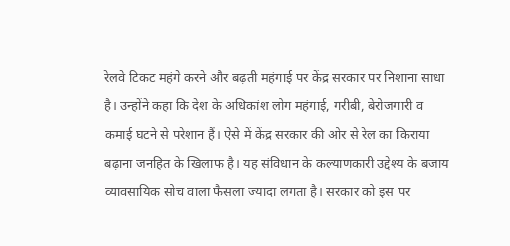रेलवे टिकट महंगे करने और बढ़ती महंगाई पर केंद्र सरकार पर निशाना साधा है। उन्होंने कहा कि देश के अधिकांश लोग महंगाई, गरीबी, बेरोजगारी व कमाई घटने से परेशान हैं। ऐसे में केंद्र सरकार की ओर से रेल का किराया बढ़ाना जनहित के खिलाफ है। यह संविधान के कल्याणकारी उद्देश्य के बजाय व्यावसायिक सोच वाला फैसला ज्यादा लगता है। सरकार को इस पर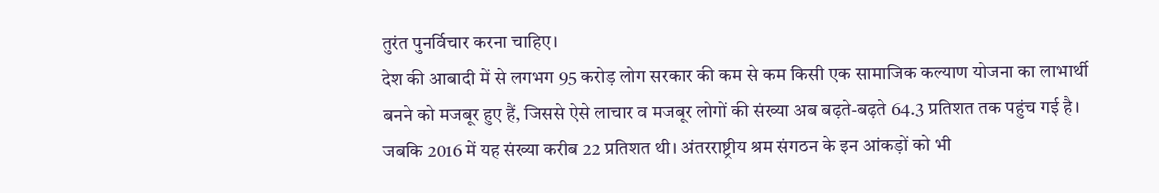तुरंत पुनर्विचार करना चाहिए।
देश की आबादी में से लगभग 95 करोड़ लोग सरकार की कम से कम किसी एक सामाजिक कल्याण योजना का लाभार्थी बनने को मजबूर हुए हैं, जिससे ऐसे लाचार व मजबूर लोगों की संख्या अब बढ़ते-बढ़ते 64.3 प्रतिशत तक पहुंच गई है। जबकि 2016 में यह संख्या करीब 22 प्रतिशत थी। अंतरराष्ट्रीय श्रम संगठन के इन आंकड़ों को भी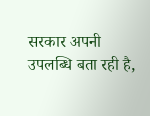सरकार अपनी उपलब्धि बता रही है,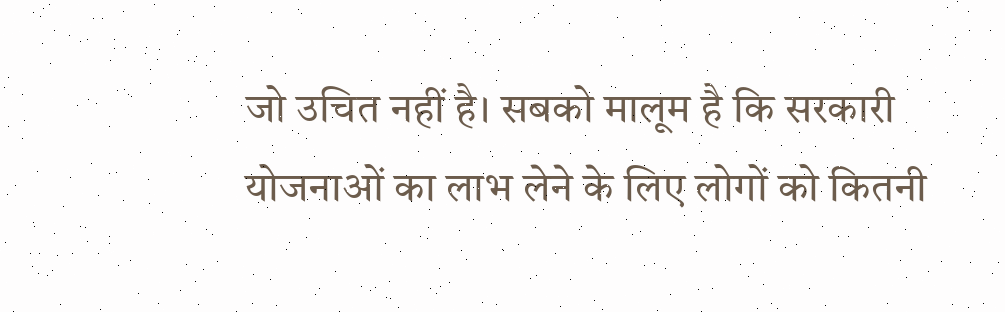जो उचित नहीं है। सबको मालूम है कि सरकारी योजनाओं का लाभ लेने के लिए लोगों को कितनी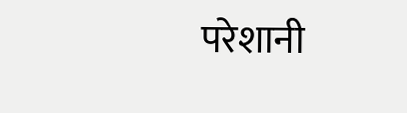परेशानी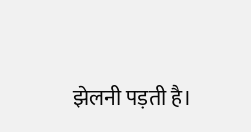झेलनी पड़ती है।